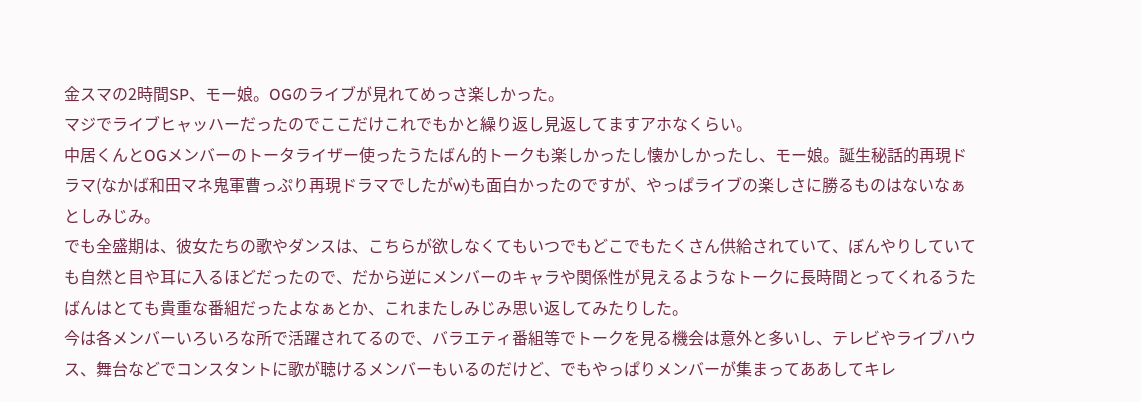金スマの2時間SP、モー娘。OGのライブが見れてめっさ楽しかった。
マジでライブヒャッハーだったのでここだけこれでもかと繰り返し見返してますアホなくらい。
中居くんとOGメンバーのトータライザー使ったうたばん的トークも楽しかったし懐かしかったし、モー娘。誕生秘話的再現ドラマ(なかば和田マネ鬼軍曹っぷり再現ドラマでしたがw)も面白かったのですが、やっぱライブの楽しさに勝るものはないなぁとしみじみ。
でも全盛期は、彼女たちの歌やダンスは、こちらが欲しなくてもいつでもどこでもたくさん供給されていて、ぼんやりしていても自然と目や耳に入るほどだったので、だから逆にメンバーのキャラや関係性が見えるようなトークに長時間とってくれるうたばんはとても貴重な番組だったよなぁとか、これまたしみじみ思い返してみたりした。
今は各メンバーいろいろな所で活躍されてるので、バラエティ番組等でトークを見る機会は意外と多いし、テレビやライブハウス、舞台などでコンスタントに歌が聴けるメンバーもいるのだけど、でもやっぱりメンバーが集まってああしてキレ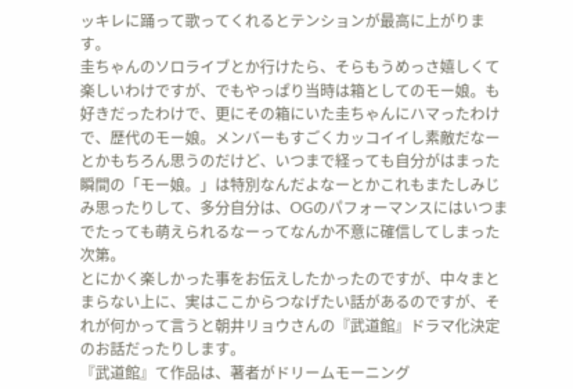ッキレに踊って歌ってくれるとテンションが最高に上がります。
圭ちゃんのソロライブとか行けたら、そらもうめっさ嬉しくて楽しいわけですが、でもやっぱり当時は箱としてのモー娘。も好きだったわけで、更にその箱にいた圭ちゃんにハマったわけで、歴代のモー娘。メンバーもすごくカッコイイし素敵だなーとかもちろん思うのだけど、いつまで経っても自分がはまった瞬間の「モー娘。」は特別なんだよなーとかこれもまたしみじみ思ったりして、多分自分は、OGのパフォーマンスにはいつまでたっても萌えられるなーってなんか不意に確信してしまった次第。
とにかく楽しかった事をお伝えしたかったのですが、中々まとまらない上に、実はここからつなげたい話があるのですが、それが何かって言うと朝井リョウさんの『武道館』ドラマ化決定のお話だったりします。
『武道館』て作品は、著者がドリームモーニング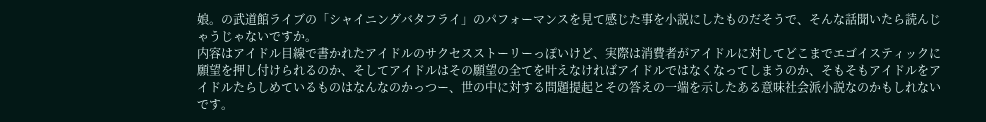娘。の武道館ライブの「シャイニングバタフライ」のパフォーマンスを見て感じた事を小説にしたものだそうで、そんな話聞いたら読んじゃうじゃないですか。
内容はアイドル目線で書かれたアイドルのサクセスストーリーっぽいけど、実際は消費者がアイドルに対してどこまでエゴイスティックに願望を押し付けられるのか、そしてアイドルはその願望の全てを叶えなければアイドルではなくなってしまうのか、そもそもアイドルをアイドルたらしめているものはなんなのかっつー、世の中に対する問題提起とその答えの一端を示したある意味社会派小説なのかもしれないです。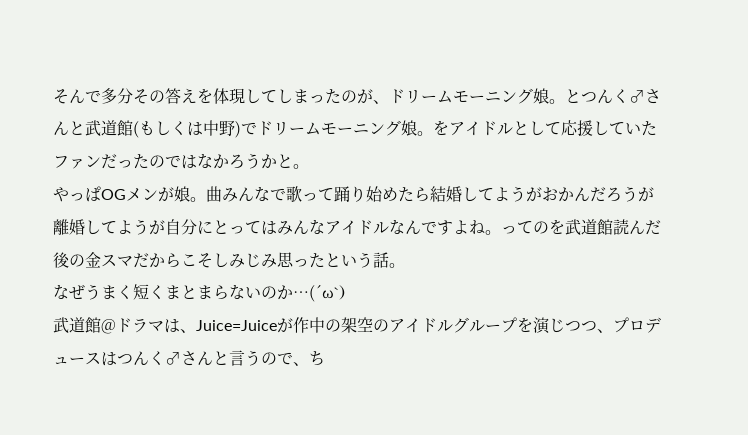そんで多分その答えを体現してしまったのが、ドリームモーニング娘。とつんく♂さんと武道館(もしくは中野)でドリームモーニング娘。をアイドルとして応援していたファンだったのではなかろうかと。
やっぱOGメンが娘。曲みんなで歌って踊り始めたら結婚してようがおかんだろうが離婚してようが自分にとってはみんなアイドルなんですよね。ってのを武道館読んだ後の金スマだからこそしみじみ思ったという話。
なぜうまく短くまとまらないのか…(´ω`)
武道館@ドラマは、Juice=Juiceが作中の架空のアイドルグループを演じつつ、プロデュースはつんく♂さんと言うので、ち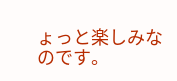ょっと楽しみなのです。